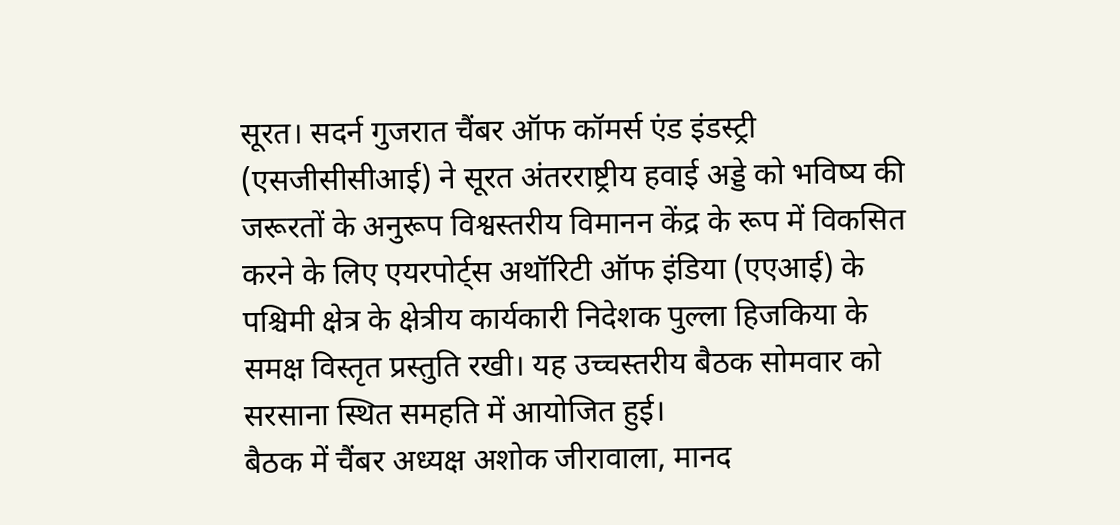सूरत। सदर्न गुजरात चैंबर ऑफ कॉमर्स एंड इंडस्ट्री (एसजीसीसीआई) ने सूरत अंतरराष्ट्रीय हवाई अड्डे को भविष्य की जरूरतों के अनुरूप विश्वस्तरीय विमानन केंद्र के रूप में विकसित करने के लिए एयरपोर्ट्स अथॉरिटी ऑफ इंडिया (एएआई) के पश्चिमी क्षेत्र के क्षेत्रीय कार्यकारी निदेशक पुल्ला हिजकिया के समक्ष विस्तृत प्रस्तुति रखी। यह उच्चस्तरीय बैठक सोमवार को सरसाना स्थित समहति में आयोजित हुई।
बैठक में चैंबर अध्यक्ष अशोक जीरावाला, मानद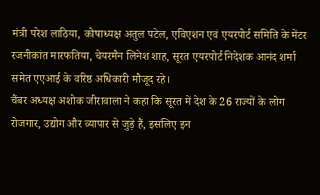मंत्री परेश लाठिया, कोषाध्यक्ष अतुल पटेल, एविएशन एवं एयरपोर्ट समिति के मेंटर रजनीकांत मारफतिया, चेयरमैन लिनेश शाह, सूरत एयरपोर्ट निदेशक आनंद शर्मा समेत एएआई के वरिष्ठ अधिकारी मौजूद रहे।
चैंबर अध्यक्ष अशोक जीरावाला ने कहा कि सूरत में देश के 26 राज्यों के लोग रोजगार, उद्योग और व्यापार से जुड़े हैं, इसलिए इन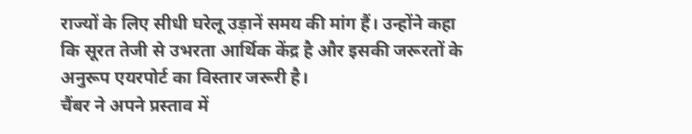राज्यों के लिए सीधी घरेलू उड़ानें समय की मांग हैं। उन्होंने कहा कि सूरत तेजी से उभरता आर्थिक केंद्र है और इसकी जरूरतों के अनुरूप एयरपोर्ट का विस्तार जरूरी है।
चैंबर ने अपने प्रस्ताव में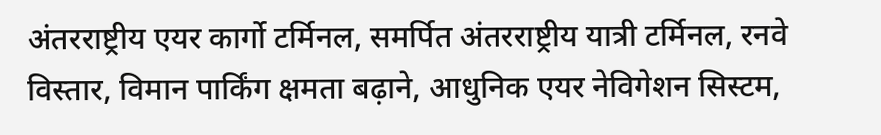अंतरराष्ट्रीय एयर कार्गो टर्मिनल, समर्पित अंतरराष्ट्रीय यात्री टर्मिनल, रनवे विस्तार, विमान पार्किंग क्षमता बढ़ाने, आधुनिक एयर नेविगेशन सिस्टम,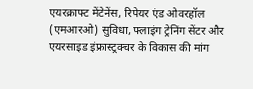एयरक्राफ्ट मेंटेनेंस, रिपेयर एंड ओवरहॉल (एमआरओ) सुविधा, फ्लाइंग ट्रेनिंग सेंटर और एयरसाइड इंफ्रास्ट्रक्चर के विकास की मांग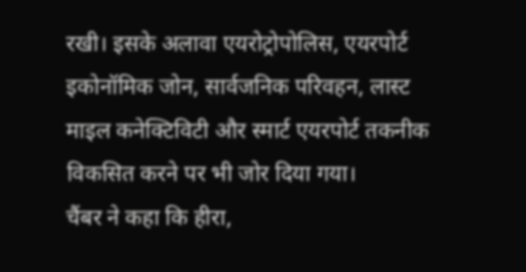रखी। इसके अलावा एयरोट्रोपोलिस, एयरपोर्ट इकोनॉमिक जोन, सार्वजनिक परिवहन, लास्ट माइल कनेक्टिविटी और स्मार्ट एयरपोर्ट तकनीक विकसित करने पर भी जोर दिया गया।
चैंबर ने कहा कि हीरा,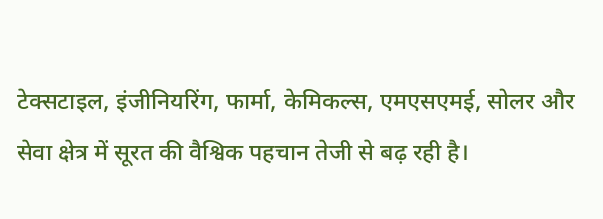टेक्सटाइल, इंजीनियरिंग, फार्मा, केमिकल्स, एमएसएमई, सोलर और सेवा क्षेत्र में सूरत की वैश्विक पहचान तेजी से बढ़ रही है।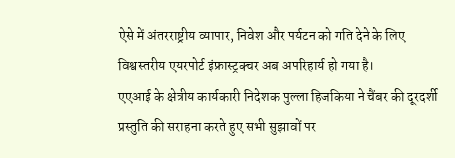ऐसे में अंतरराष्ट्रीय व्यापार, निवेश और पर्यटन को गति देने के लिए विश्वस्तरीय एयरपोर्ट इंफ्रास्ट्रक्चर अब अपरिहार्य हो गया है।
एएआई के क्षेत्रीय कार्यकारी निदेशक पुल्ला हिजकिया ने चैंबर की दूरदर्शी प्रस्तुति की सराहना करते हुए सभी सुझावों पर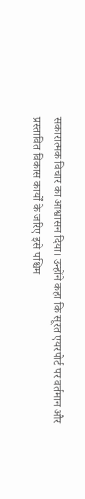सकारात्मक विचार का आश्वासन दिया। उन्होंने कहा कि सूरत एयरपोर्ट पर वर्तमान और प्रस्तावित विकास कार्यों के जरिए इसे पश्चिम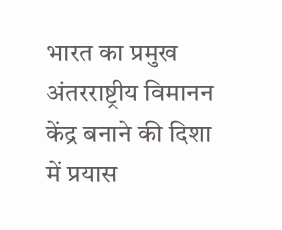भारत का प्रमुख अंतरराष्ट्रीय विमानन केंद्र बनाने की दिशा में प्रयास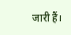जारी हैं।